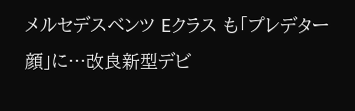メルセデスベンツ Eクラス も「プレデター顔」に…改良新型デビ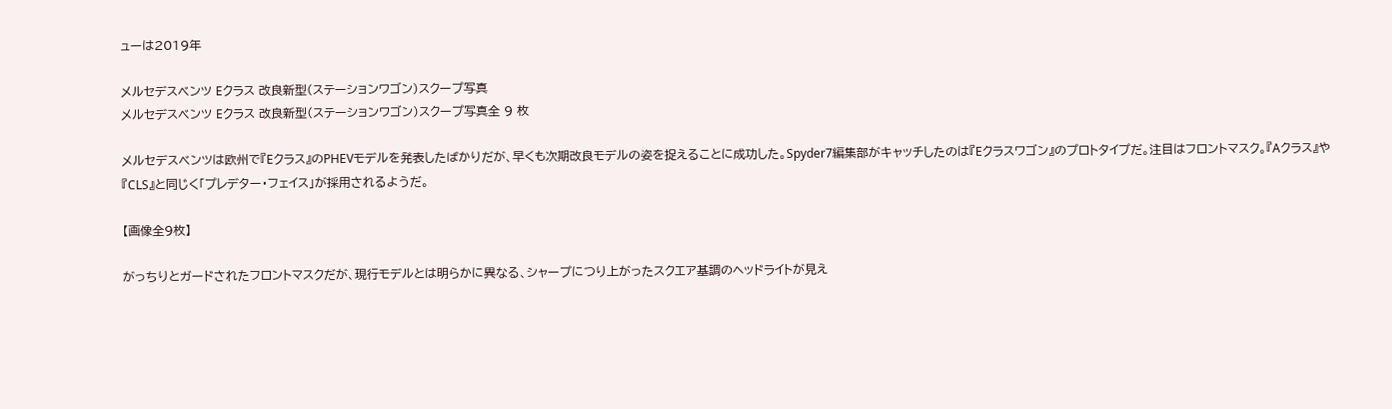ューは2019年

メルセデスベンツ Eクラス 改良新型(ステーションワゴン)スクープ写真
メルセデスベンツ Eクラス 改良新型(ステーションワゴン)スクープ写真全 9 枚

メルセデスベンツは欧州で『Eクラス』のPHEVモデルを発表したばかりだが、早くも次期改良モデルの姿を捉えることに成功した。Spyder7編集部がキャッチしたのは『Eクラスワゴン』のプロトタイプだ。注目はフロントマスク。『Aクラス』や『CLS』と同じく「プレデター・フェイス」が採用されるようだ。

【画像全9枚】

がっちりとガードされたフロントマスクだが、現行モデルとは明らかに異なる、シャープにつり上がったスクエア基調のヘッドライトが見え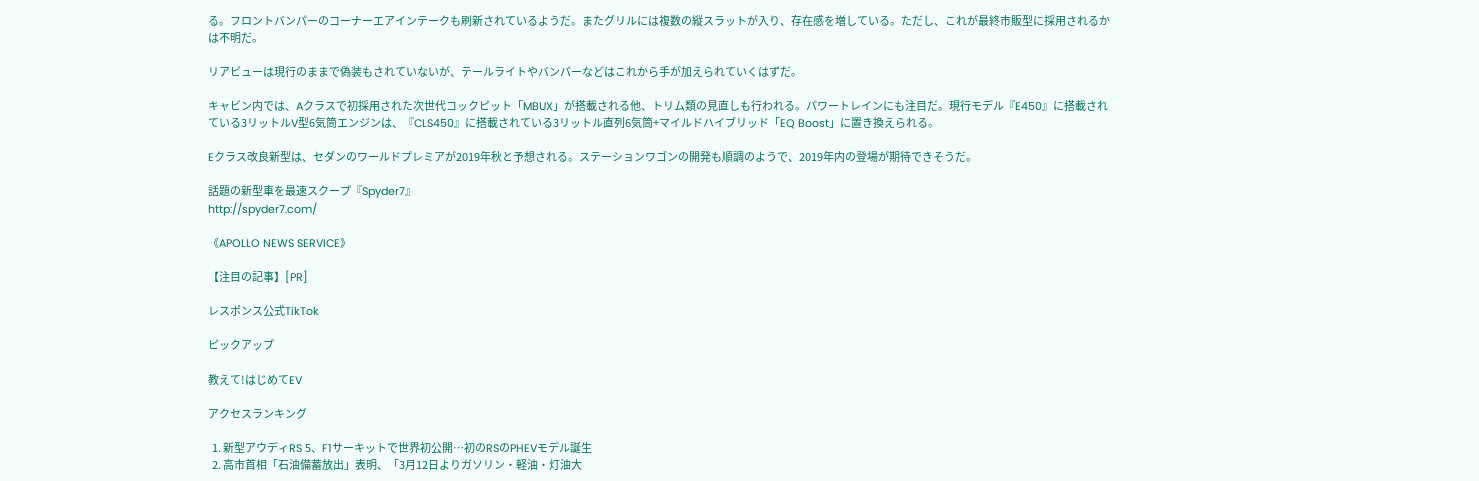る。フロントバンパーのコーナーエアインテークも刷新されているようだ。またグリルには複数の縦スラットが入り、存在感を増している。ただし、これが最終市販型に採用されるかは不明だ。

リアビューは現行のままで偽装もされていないが、テールライトやバンパーなどはこれから手が加えられていくはずだ。

キャビン内では、Aクラスで初採用された次世代コックピット「MBUX」が搭載される他、トリム類の見直しも行われる。パワートレインにも注目だ。現行モデル『E450』に搭載されている3リットルV型6気筒エンジンは、『CLS450』に搭載されている3リットル直列6気筒+マイルドハイブリッド「EQ Boost」に置き換えられる。

Eクラス改良新型は、セダンのワールドプレミアが2019年秋と予想される。ステーションワゴンの開発も順調のようで、2019年内の登場が期待できそうだ。

話題の新型車を最速スクープ『Spyder7』
http://spyder7.com/

《APOLLO NEWS SERVICE》

【注目の記事】[PR]

レスポンス公式TikTok

ピックアップ

教えて!はじめてEV

アクセスランキング

  1. 新型アウディRS 5、F1サーキットで世界初公開…初のRSのPHEVモデル誕生
  2. 高市首相「石油備蓄放出」表明、「3月12日よりガソリン・軽油・灯油大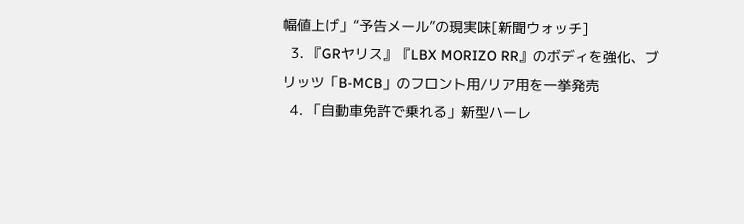幅値上げ」“予告メール”の現実味[新聞ウォッチ]
  3. 『GRヤリス』『LBX MORIZO RR』のボディを強化、ブリッツ「B-MCB」のフロント用/リア用を一挙発売
  4. 「自動車免許で乗れる」新型ハーレ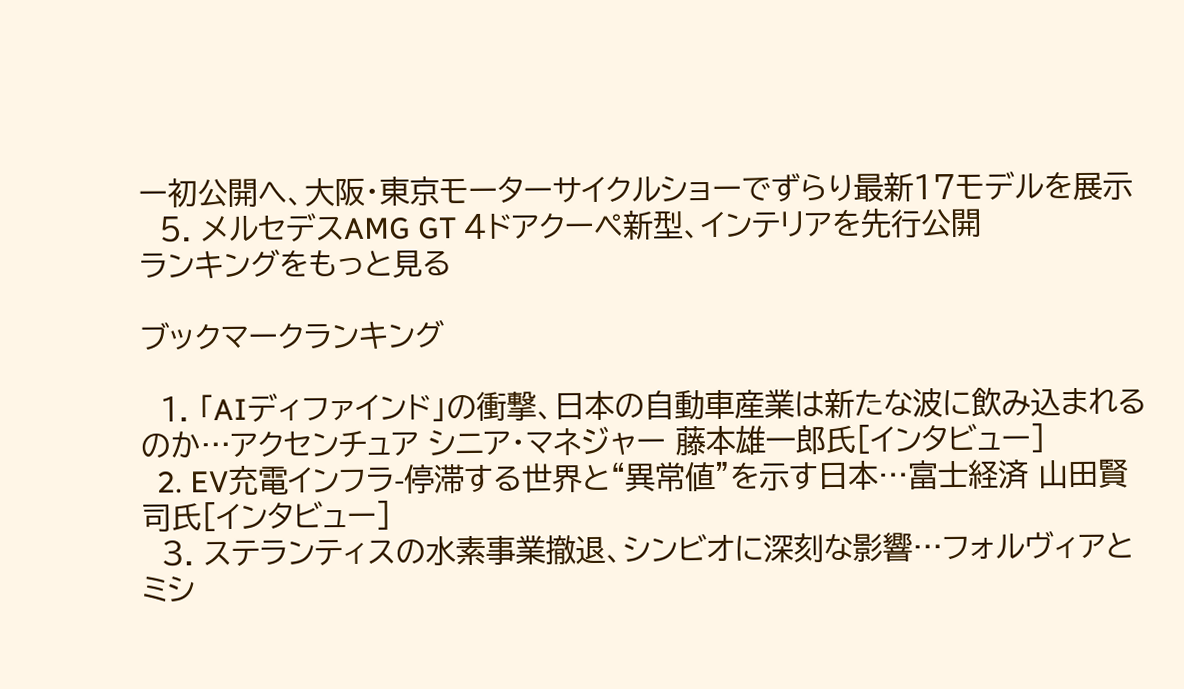ー初公開へ、大阪・東京モーターサイクルショーでずらり最新17モデルを展示
  5. メルセデスAMG GT 4ドアクーペ新型、インテリアを先行公開
ランキングをもっと見る

ブックマークランキング

  1. 「AIディファインド」の衝撃、日本の自動車産業は新たな波に飲み込まれるのか…アクセンチュア シニア・マネジャー 藤本雄一郎氏[インタビュー]
  2. EV充電インフラ-停滞する世界と“異常値”を示す日本…富士経済 山田賢司氏[インタビュー]
  3. ステランティスの水素事業撤退、シンビオに深刻な影響…フォルヴィアとミシ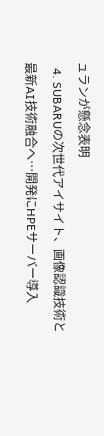ュランが懸念表明
  4. SUBARUの次世代アイサイト、画像認識技術と最新AI技術融合へ…開発にHPEサーバー導入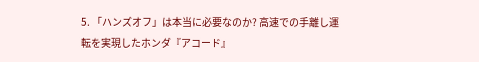5. 「ハンズオフ」は本当に必要なのか? 高速での手離し運転を実現したホンダ『アコード』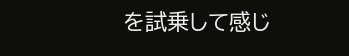を試乗して感じ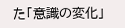た「意識の変化」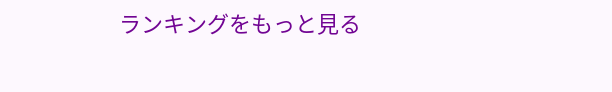ランキングをもっと見る